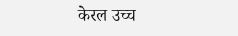केरल उच्च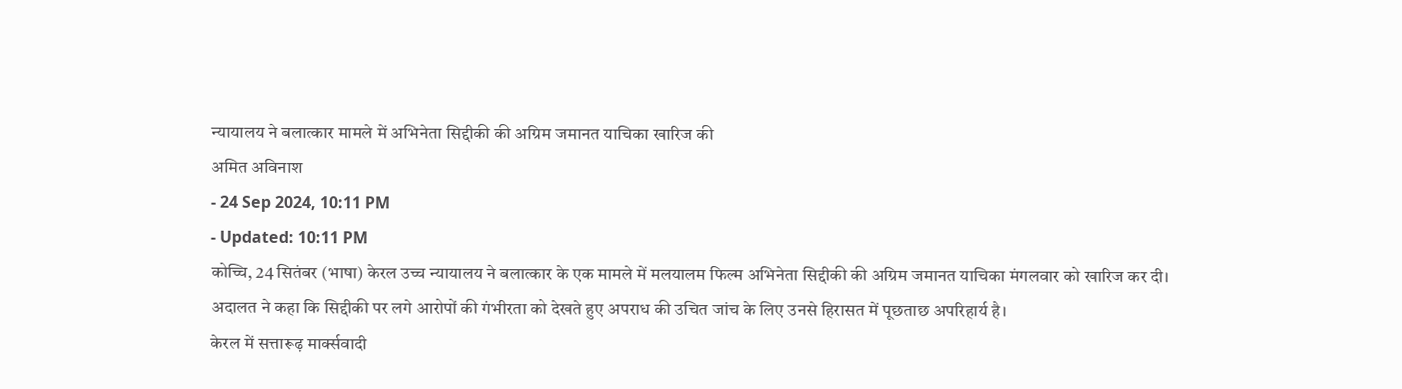न्यायालय ने बलात्कार मामले में अभिनेता सिद्दीकी की अग्रिम जमानत याचिका खारिज की
अमित अविनाश
- 24 Sep 2024, 10:11 PM
- Updated: 10:11 PM
कोच्चि, 24 सितंबर (भाषा) केरल उच्च न्यायालय ने बलात्कार के एक मामले में मलयालम फिल्म अभिनेता सिद्दीकी की अग्रिम जमानत याचिका मंगलवार को खारिज कर दी।
अदालत ने कहा कि सिद्दीकी पर लगे आरोपों की गंभीरता को देखते हुए अपराध की उचित जांच के लिए उनसे हिरासत में पूछताछ अपरिहार्य है।
केरल में सत्तारूढ़ मार्क्सवादी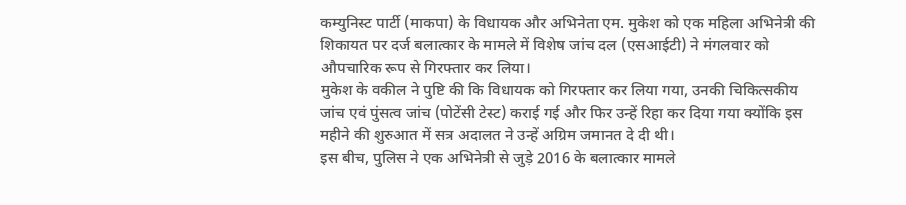कम्युनिस्ट पार्टी (माकपा) के विधायक और अभिनेता एम. मुकेश को एक महिला अभिनेत्री की शिकायत पर दर्ज बलात्कार के मामले में विशेष जांच दल (एसआईटी) ने मंगलवार को औपचारिक रूप से गिरफ्तार कर लिया।
मुकेश के वकील ने पुष्टि की कि विधायक को गिरफ्तार कर लिया गया, उनकी चिकित्सकीय जांच एवं पुंसत्व जांच (पोटेंसी टेस्ट) कराई गई और फिर उन्हें रिहा कर दिया गया क्योंकि इस महीने की शुरुआत में सत्र अदालत ने उन्हें अग्रिम जमानत दे दी थी।
इस बीच, पुलिस ने एक अभिनेत्री से जुड़े 2016 के बलात्कार मामले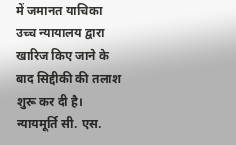में जमानत याचिका उच्च न्यायालय द्वारा खारिज किए जाने के बाद सिद्दीकी की तलाश शुरू कर दी है।
न्यायमूर्ति सी. एस.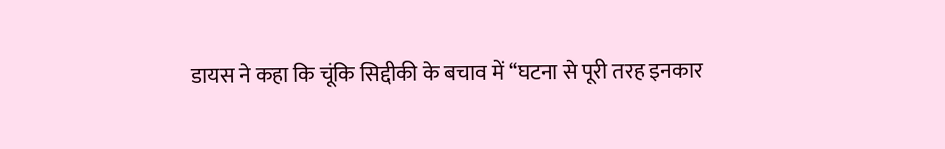डायस ने कहा कि चूंकि सिद्दीकी के बचाव में ‘‘घटना से पूरी तरह इनकार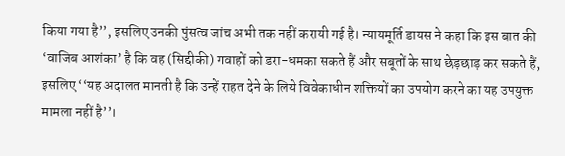किया गया है’’, इसलिए उनकी पुंसत्व जांच अभी तक नहीं करायी गई है। न्यायमूर्ति डायस ने कहा कि इस बात की ‘वाजिब आशंका’ है कि वह (सिद्दीकी) गवाहों को डरा-धमका सकते हैं और सबूतों के साथ छेड़छाड़ कर सकते हैं, इसलिए ‘‘यह अदालत मानती है कि उन्हें राहत देने के लिये विवेकाधीन शक्तियों का उपयोग करने का यह उपयुक्त मामला नहीं है’’।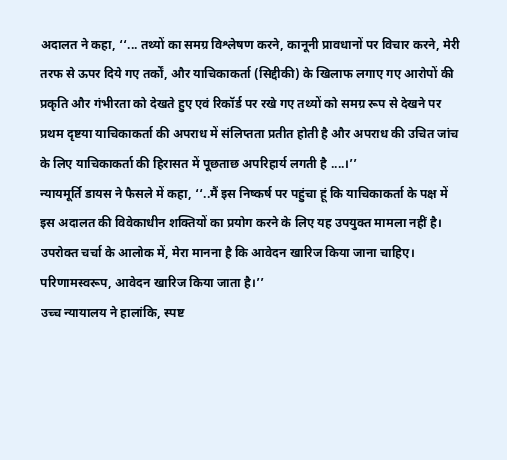अदालत ने कहा, ‘‘... तथ्यों का समग्र विश्लेषण करने, कानूनी प्रावधानों पर विचार करने, मेरी तरफ से ऊपर दिये गए तर्कों, और याचिकाकर्ता (सिद्दीकी) के खिलाफ लगाए गए आरोपों की प्रकृति और गंभीरता को देखते हुए एवं रिकॉर्ड पर रखे गए तथ्यों को समग्र रूप से देखने पर प्रथम दृष्टया याचिकाकर्ता की अपराध में संलिप्तता प्रतीत होती है और अपराध की उचित जांच के लिए याचिकाकर्ता की हिरासत में पूछताछ अपरिहार्य लगती है ....।’’
न्यायमूर्ति डायस ने फैसले में कहा, ‘‘..मैं इस निष्कर्ष पर पहुंचा हूं कि याचिकाकर्ता के पक्ष में इस अदालत की विवेकाधीन शक्तियों का प्रयोग करने के लिए यह उपयुक्त मामला नहीं है। उपरोक्त चर्चा के आलोक में, मेरा मानना है कि आवेदन खारिज किया जाना चाहिए। परिणामस्वरूप, आवेदन खारिज किया जाता है।’’
उच्च न्यायालय ने हालांकि, स्पष्ट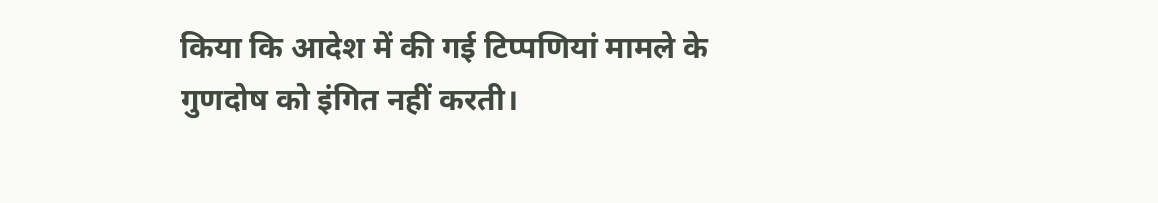किया कि आदेश में की गई टिप्पणियां मामले के गुणदोष को इंगित नहीं करती।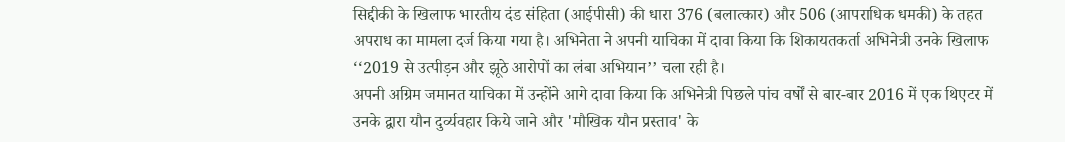सिद्दीकी के खिलाफ भारतीय दंड संहिता (आईपीसी) की धारा 376 (बलात्कार) और 506 (आपराधिक धमकी) के तहत अपराध का मामला दर्ज किया गया है। अभिनेता ने अपनी याचिका में दावा किया कि शिकायतकर्ता अभिनेत्री उनके खिलाफ ‘‘2019 से उत्पीड़न और झूठे आरोपों का लंबा अभियान’’ चला रही है।
अपनी अग्रिम जमानत याचिका में उन्होंने आगे दावा किया कि अभिनेत्री पिछले पांच वर्षों से बार-बार 2016 में एक थिएटर में उनके द्वारा यौन दुर्व्यवहार किये जाने और 'मौखिक यौन प्रस्ताव' के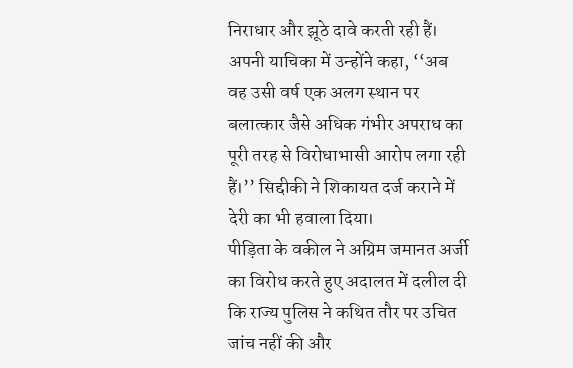निराधार और झूठे दावे करती रही हैं।
अपनी याचिका में उन्होंने कहा, ‘‘अब वह उसी वर्ष एक अलग स्थान पर बलात्कार जैसे अधिक गंभीर अपराध का पूरी तरह से विरोधाभासी आरोप लगा रही हैं।’’ सिद्दीकी ने शिकायत दर्ज कराने में देरी का भी हवाला दिया।
पीड़िता के वकील ने अग्रिम जमानत अर्जी का विरोध करते हुए अदालत में दलील दी कि राज्य पुलिस ने कथित तौर पर उचित जांच नहीं की और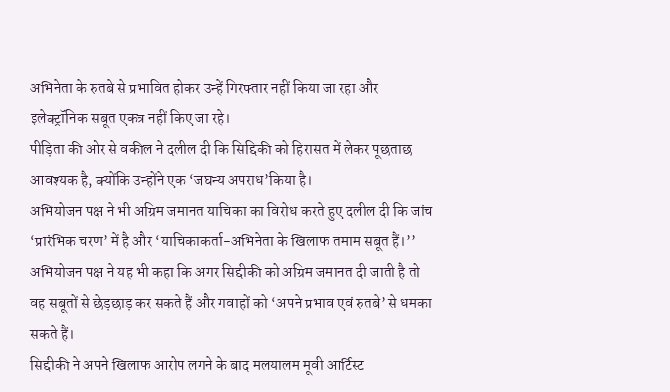अभिनेता के रुतबे से प्रभावित होकर उन्हें गिरफ्तार नहीं किया जा रहा और इलेक्ट्रॉनिक सबूत एकत्र नहीं किए जा रहे।
पीड़िता की ओर से वकील ने दलील दी कि सिद्दिकी को हिरासत में लेकर पूछताछ आवश्यक है, क्योंकि उन्होंने एक ‘जघन्य अपराध’किया है।
अभियोजन पक्ष ने भी अग्रिम जमानत याचिका का विरोध करते हुए दलील दी कि जांच ‘प्रारंभिक चरण’ में है और ‘याचिकाकर्ता-अभिनेता के खिलाफ तमाम सबूत हैं।’’
अभियोजन पक्ष ने यह भी कहा कि अगर सिद्दीकी को अग्रिम जमानत दी जाती है तो वह सबूतों से छेड़छाड़ कर सकते हैं और गवाहों को ‘अपने प्रभाव एवं रुतबे’ से धमका सकते हैं।
सिद्दीकी ने अपने खिलाफ आरोप लगने के बाद मलयालम मूवी आर्टिस्ट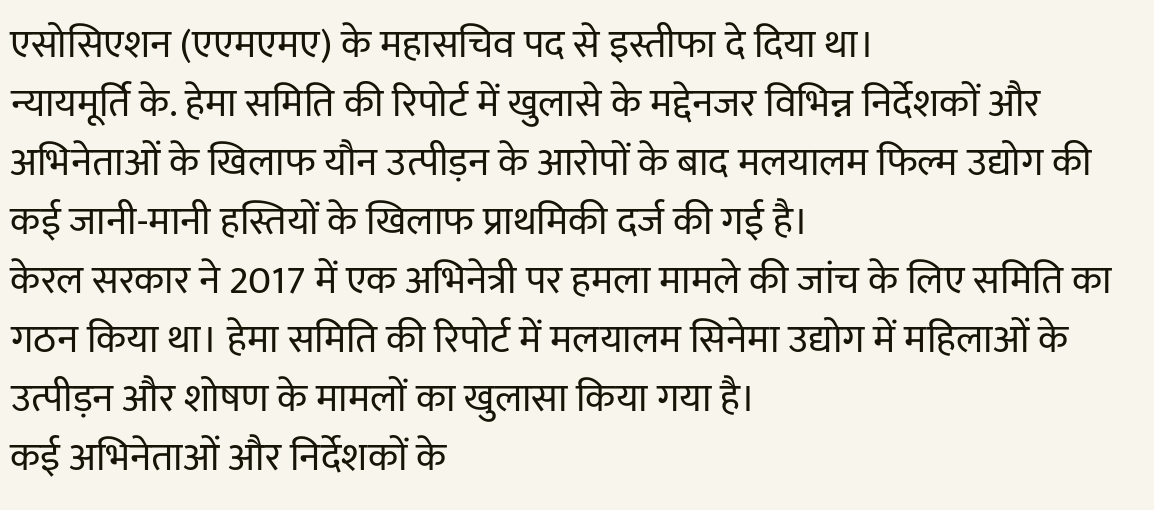एसोसिएशन (एएमएमए) के महासचिव पद से इस्तीफा दे दिया था।
न्यायमूर्ति के. हेमा समिति की रिपोर्ट में खुलासे के मद्देनजर विभिन्न निर्देशकों और अभिनेताओं के खिलाफ यौन उत्पीड़न के आरोपों के बाद मलयालम फिल्म उद्योग की कई जानी-मानी हस्तियों के खिलाफ प्राथमिकी दर्ज की गई है।
केरल सरकार ने 2017 में एक अभिनेत्री पर हमला मामले की जांच के लिए समिति का गठन किया था। हेमा समिति की रिपोर्ट में मलयालम सिनेमा उद्योग में महिलाओं के उत्पीड़न और शोषण के मामलों का खुलासा किया गया है।
कई अभिनेताओं और निर्देशकों के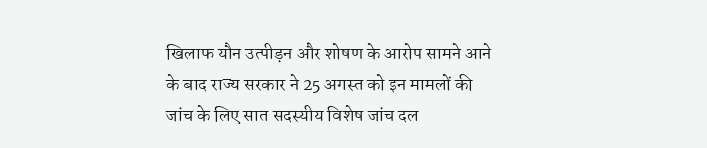खिलाफ यौन उत्पीड़न और शोषण के आरोप सामने आने के बाद राज्य सरकार ने 25 अगस्त को इन मामलों की जांच के लिए सात सदस्यीय विशेष जांच दल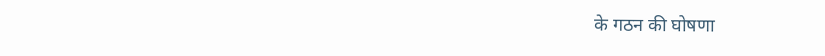के गठन की घोषणा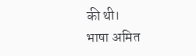की थी।
भाषा अमित